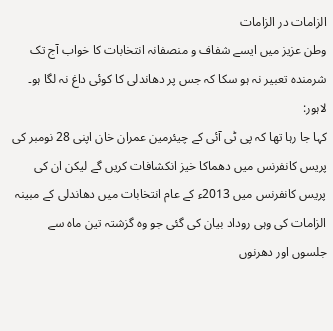الزامات در الزامات
وطن عزیز میں ایسے شفاف و منصفانہ انتخابات کا خواب آج تک شرمندہ تعبیر نہ ہو سکا کہ جس پر دھاندلی کا کوئی داغ نہ لگا ہو۔
لاہور:
کہا جا رہا تھا کہ پی ٹی آئی کے چیئرمین عمران خان اپنی 28 نومبر کی پریس کانفرنس میں دھماکا خیز انکشافات کریں گے لیکن ان کی پریس کانفرنس میں 2013ء کے عام انتخابات میں دھاندلی کے مبینہ الزامات کی وہی روداد بیان کی گئی جو وہ گزشتہ تین ماہ سے جلسوں اور دھرنوں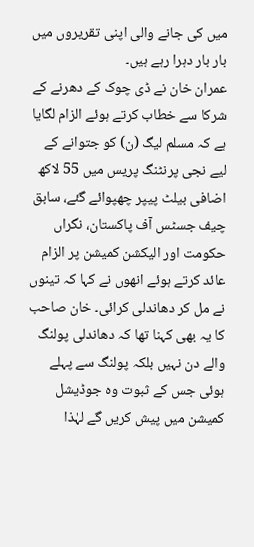میں کی جانے والی اپنی تقریروں میں بار بار دہرا رہے ہیں۔
عمران خان نے ڈی چوک کے دھرنے کے شرکا سے خطاب کرتے ہوئے الزام لگایا ہے کہ مسلم لیگ (ن) کو جتوانے کے لیے نجی پرنٹنگ پریس میں 55 لاکھ اضافی بیلٹ پیپر چھپوائے گئے، سابق چیف جسٹس آف پاکستان، نگراں حکومت اور الیکشن کمیشن پر الزام عائد کرتے ہوئے انھوں نے کہا کہ تینوں نے مل کر دھاندلی کرائی۔ خان صاحب کا یہ بھی کہنا تھا کہ دھاندلی پولنگ والے دن نہیں بلکہ پولنگ سے پہلے ہوئی جس کے ثبوت وہ جوڈیشل کمیشن میں پیش کریں گے لہٰذا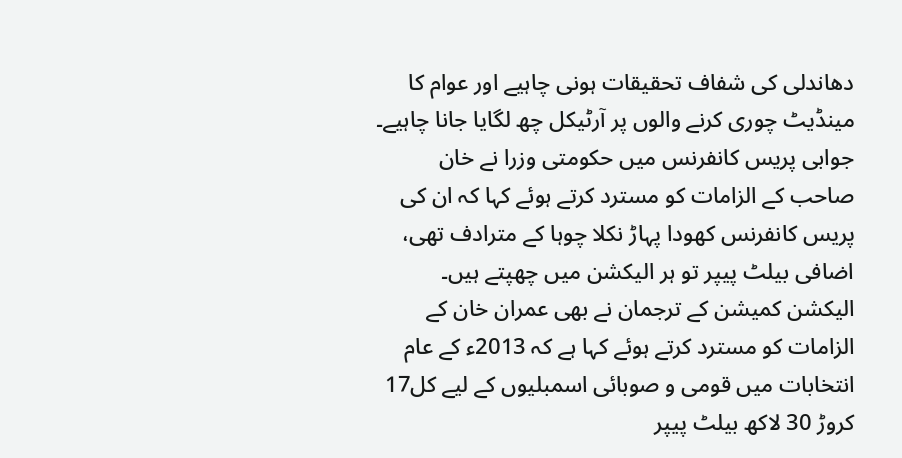دھاندلی کی شفاف تحقیقات ہونی چاہیے اور عوام کا مینڈیٹ چوری کرنے والوں پر آرٹیکل چھ لگایا جانا چاہیے۔
جوابی پریس کانفرنس میں حکومتی وزرا نے خان صاحب کے الزامات کو مسترد کرتے ہوئے کہا کہ ان کی پریس کانفرنس کھودا پہاڑ نکلا چوہا کے مترادف تھی، اضافی بیلٹ پیپر تو ہر الیکشن میں چھپتے ہیں۔ الیکشن کمیشن کے ترجمان نے بھی عمران خان کے الزامات کو مسترد کرتے ہوئے کہا ہے کہ 2013ء کے عام انتخابات میں قومی و صوبائی اسمبلیوں کے لیے کل17 کروڑ 30 لاکھ بیلٹ پیپر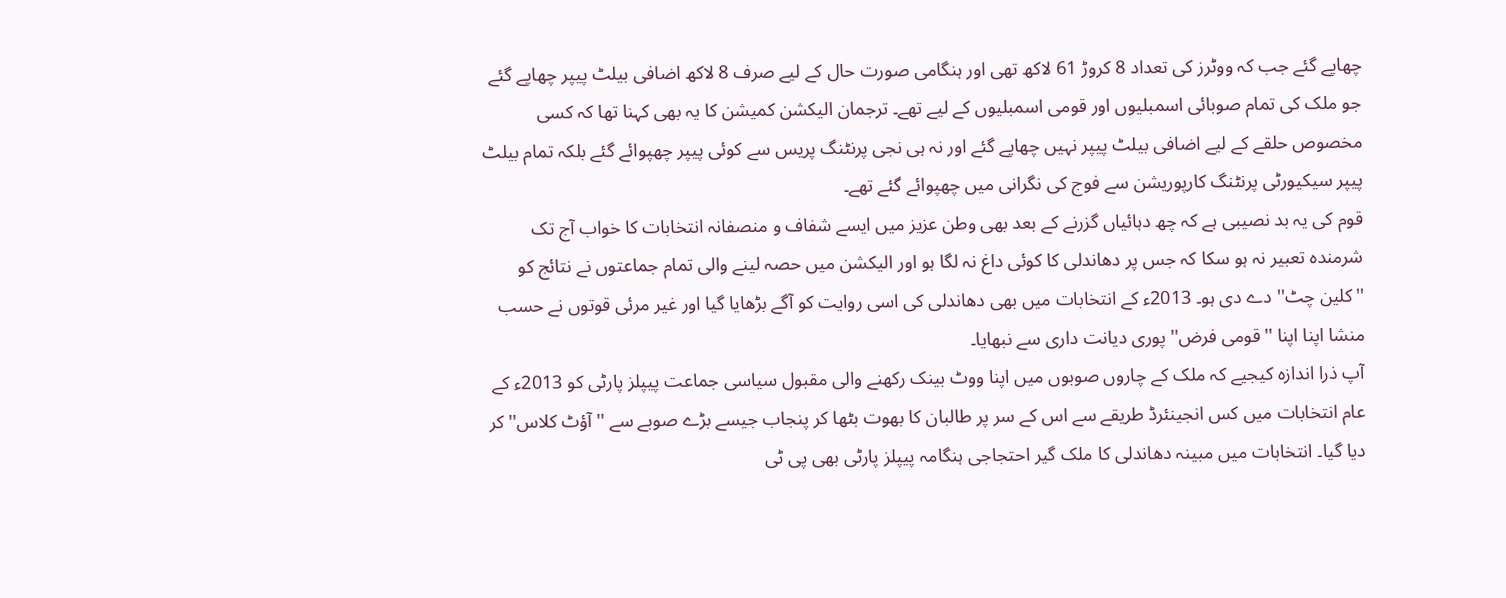چھاپے گئے جب کہ ووٹرز کی تعداد 8 کروڑ 61 لاکھ تھی اور ہنگامی صورت حال کے لیے صرف 8 لاکھ اضافی بیلٹ پیپر چھاپے گئے جو ملک کی تمام صوبائی اسمبلیوں اور قومی اسمبلیوں کے لیے تھے۔ ترجمان الیکشن کمیشن کا یہ بھی کہنا تھا کہ کسی مخصوص حلقے کے لیے اضافی بیلٹ پیپر نہیں چھاپے گئے اور نہ ہی نجی پرنٹنگ پریس سے کوئی پیپر چھپوائے گئے بلکہ تمام بیلٹ پیپر سیکیورٹی پرنٹنگ کارپوریشن سے فوج کی نگرانی میں چھپوائے گئے تھے۔
قوم کی یہ بد نصیبی ہے کہ چھ دہائیاں گزرنے کے بعد بھی وطن عزیز میں ایسے شفاف و منصفانہ انتخابات کا خواب آج تک شرمندہ تعبیر نہ ہو سکا کہ جس پر دھاندلی کا کوئی داغ نہ لگا ہو اور الیکشن میں حصہ لینے والی تمام جماعتوں نے نتائج کو ''کلین چٹ'' دے دی ہو۔ 2013ء کے انتخابات میں بھی دھاندلی کی اسی روایت کو آگے بڑھایا گیا اور غیر مرئی قوتوں نے حسب منشا اپنا اپنا ''قومی فرض'' پوری دیانت داری سے نبھایا۔
آپ ذرا اندازہ کیجیے کہ ملک کے چاروں صوبوں میں اپنا ووٹ بینک رکھنے والی مقبول سیاسی جماعت پیپلز پارٹی کو 2013ء کے عام انتخابات میں کس انجینئرڈ طریقے سے اس کے سر پر طالبان کا بھوت بٹھا کر پنجاب جیسے بڑے صوبے سے ''آؤٹ کلاس'' کر دیا گیا۔ انتخابات میں مبینہ دھاندلی کا ملک گیر احتجاجی ہنگامہ پیپلز پارٹی بھی پی ٹی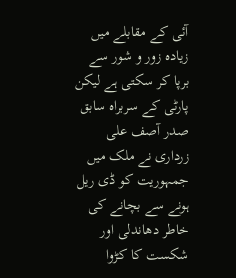آئی کے مقابلے میں زیادہ زور و شور سے برپا کر سکتی ہے لیکن پارٹی کے سربراہ سابق صدر آصف علی زرداری نے ملک میں جمہوریت کو ڈی ریل ہونے سے بچانے کی خاطر دھاندلی اور شکست کا کڑوا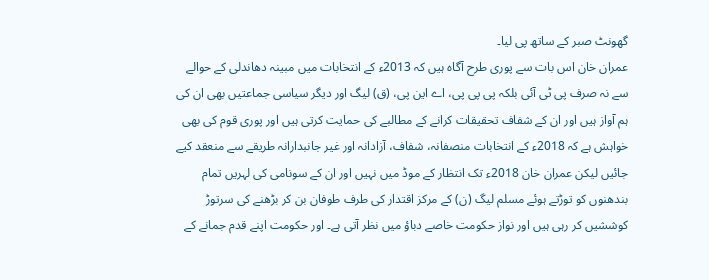گھونٹ صبر کے ساتھ پی لیا۔
عمران خان اس بات سے پوری طرح آگاہ ہیں کہ 2013ء کے انتخابات میں مبینہ دھاندلی کے حوالے سے نہ صرف پی ٹی آئی بلکہ پی پی پی، اے این پی، (ق) لیگ اور دیگر سیاسی جماعتیں بھی ان کی ہم آواز ہیں اور ان کے شفاف تحقیقات کرانے کے مطالبے کی حمایت کرتی ہیں اور پوری قوم کی بھی خواہش ہے کہ 2018ء کے انتخابات منصفانہ، شفاف، آزادانہ اور غیر جانبدارانہ طریقے سے منعقد کیے جائیں لیکن عمران خان 2018ء تک انتظار کے موڈ میں نہیں اور ان کے سونامی کی لہریں تمام بندھنوں کو توڑتے ہوئے مسلم لیگ (ن) کے مرکز اقتدار کی طرف طوفان بن کر بڑھنے کی سرتوڑ کوششیں کر رہی ہیں اور نواز حکومت خاصے دباؤ میں نظر آتی ہے۔ اور حکومت اپنے قدم جمانے کے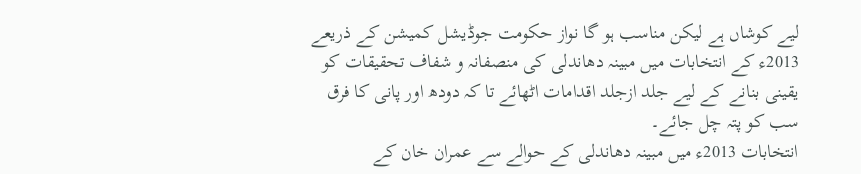لیے کوشاں ہے لیکن مناسب ہو گا نواز حکومت جوڈیشل کمیشن کے ذریعے 2013ء کے انتخابات میں مبینہ دھاندلی کی منصفانہ و شفاف تحقیقات کو یقینی بنانے کے لیے جلد ازجلد اقدامات اٹھائے تا کہ دودھ اور پانی کا فرق سب کو پتہ چل جائے۔
انتخابات 2013ء میں مبینہ دھاندلی کے حوالے سے عمران خان کے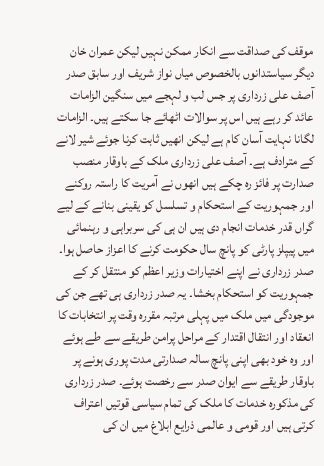موقف کی صداقت سے انکار ممکن نہیں لیکن عمران خان دیگر سیاستدانوں بالخصوص میاں نواز شریف اور سابق صدر آصف علی زرداری پر جس لب و لہجے میں سنگین الزامات عائد کر رہے ہیں اس پر سوالات اٹھائے جا سکتے ہیں۔ الزامات لگانا نہایت آسان کام ہے لیکن انھیں ثابت کرنا جوئے شیر لانے کے مترادف ہے۔ آصف علی زرداری ملک کے باوقار منصب صدارت پر فائز رہ چکے ہیں انھوں نے آمریت کا راستہ روکنے اور جمہوریت کے استحکام و تسلسل کو یقینی بنانے کے لیے گراں قدر خدمات انجام دی ہیں ان ہی کی سربراہی و رہنمائی میں پیپلز پارٹی کو پانچ سال حکومت کرنے کا اعزاز حاصل ہوا۔
صدر زرداری نے اپنے اختیارات وزیر اعظم کو منتقل کر کے جمہوریت کو استحکام بخشا۔ یہ صدر زرداری ہی تھے جن کی موجودگی میں ملک میں پہلی مرتبہ مقررہ وقت پر انتخابات کا انعقاد اور انتقال اقتدار کے مراحل پرامن طریقے سے طے ہوئے اور وہ خود بھی اپنی پانچ سالہ صدارتی مدت پوری ہونے پر باوقار طریقے سے ایوان صدر سے رخصت ہوئے۔ صدر زرداری کی مذکورہ خدمات کا ملک کی تمام سیاسی قوتیں اعتراف کرتی ہیں اور قومی و عالمی ذرایع ابلاغ میں ان کی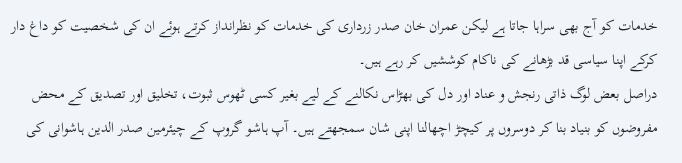خدمات کو آج بھی سراہا جاتا ہے لیکن عمران خان صدر زرداری کی خدمات کو نظرانداز کرتے ہوئے ان کی شخصیت کو داغ دار کرکے اپنا سیاسی قد بڑھانے کی ناکام کوششیں کر رہے ہیں۔
دراصل بعض لوگ ذاتی رنجش و عناد اور دل کی بھڑاس نکالنے کے لیے بغیر کسی ٹھوس ثبوت، تخلیق اور تصدیق کے محض مفروضوں کو بنیاد بنا کر دوسروں پر کیچڑ اچھالنا اپنی شان سمجھتے ہیں۔ آپ ہاشو گروپ کے چیئرمین صدر الدین ہاشوانی کی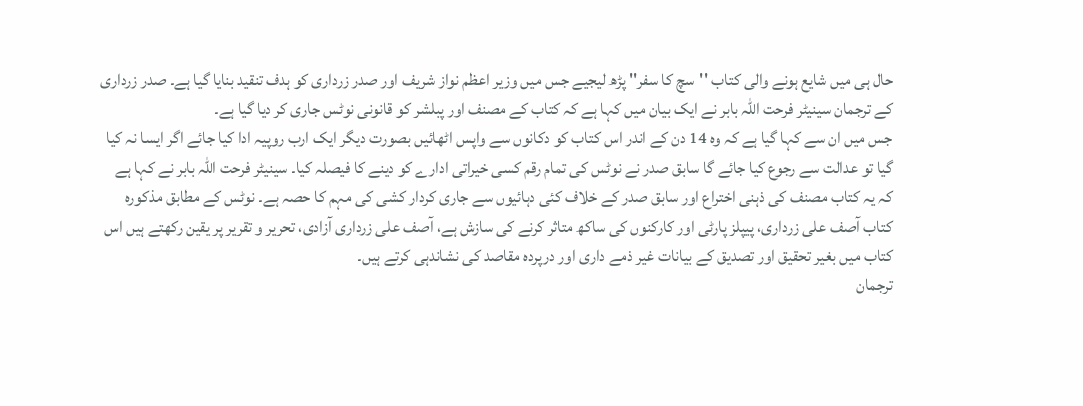حال ہی میں شایع ہونے والی کتاب ''سچ کا سفر'' پڑھ لیجیے جس میں وزیر اعظم نواز شریف اور صدر زرداری کو ہدف تنقید بنایا گیا ہے۔ صدر زرداری کے ترجمان سینیٹر فرحت اللہ بابر نے ایک بیان میں کہا ہے کہ کتاب کے مصنف اور پبلشر کو قانونی نوٹس جاری کر دیا گیا ہے۔
جس میں ان سے کہا گیا ہے کہ وہ 14 دن کے اندر اس کتاب کو دکانوں سے واپس اٹھائیں بصورت دیگر ایک ارب روپیہ ادا کیا جائے اگر ایسا نہ کیا گیا تو عدالت سے رجوع کیا جائے گا سابق صدر نے نوٹس کی تمام رقم کسی خیراتی ادارے کو دینے کا فیصلہ کیا۔ سینیٹر فرحت اللہ بابر نے کہا ہے کہ یہ کتاب مصنف کی ذہنی اختراع اور سابق صدر کے خلاف کئی دہائیوں سے جاری کردار کشی کی مہم کا حصہ ہے۔ نوٹس کے مطابق مذکورہ کتاب آصف علی زرداری، پیپلز پارٹی اور کارکنوں کی ساکھ متاثر کرنے کی سازش ہے، آصف علی زرداری آزادی، تحریر و تقریر پر یقین رکھتے ہیں اس کتاب میں بغیر تحقیق اور تصدیق کے بیانات غیر ذمے داری اور درپردہ مقاصد کی نشاندہی کرتے ہیں۔
ترجمان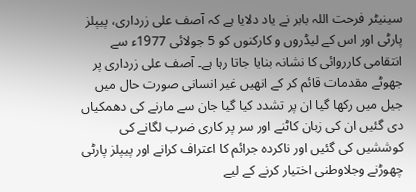سینیٹر فرحت اللہ بابر نے یاد دلایا ہے کہ آصف علی زرداری، پیپلز پارٹی اور اس کے لیڈروں و کارکنوں کو 5 جولائی 1977ء سے انتقامی کارروائی کا نشانہ بنایا جاتا رہا ہے۔ آصف علی زرداری پر جھوٹے مقدمات قائم کر کے انھیں غیر انسانی صورت حال میں جیل میں رکھا گیا ان پر تشدد کیا گیا جان سے مارنے کی دھمکیاں دی گئیں ان کی زبان کاٹنے اور سر پر کاری ضرب لگانے کی کوششیں کی گئیں اور ناکردہ جرائم کا اعتراف کرانے اور پیپلز پارٹی چھوڑنے وجلاوطنی اختیار کرنے کے لیے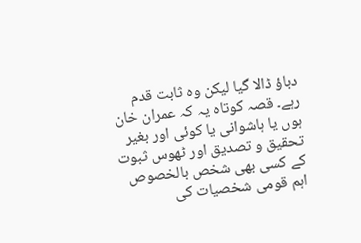دباؤ ڈالا گیا لیکن وہ ثابت قدم رہے۔ قصہ کوتاہ یہ کہ عمران خان ہوں یا ہاشوانی یا کوئی اور بغیر تحقیق و تصدیق اور ٹھوس ثبوت کے کسی بھی شخص بالخصوص اہم قومی شخصیات کی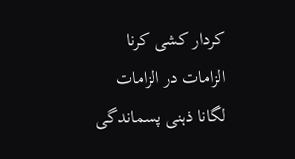کردار کشی کرنا الزامات در الزامات لگانا ذہنی پسماندگی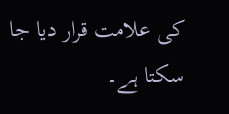کی علامت قرار دیا جا سکتا ہے۔